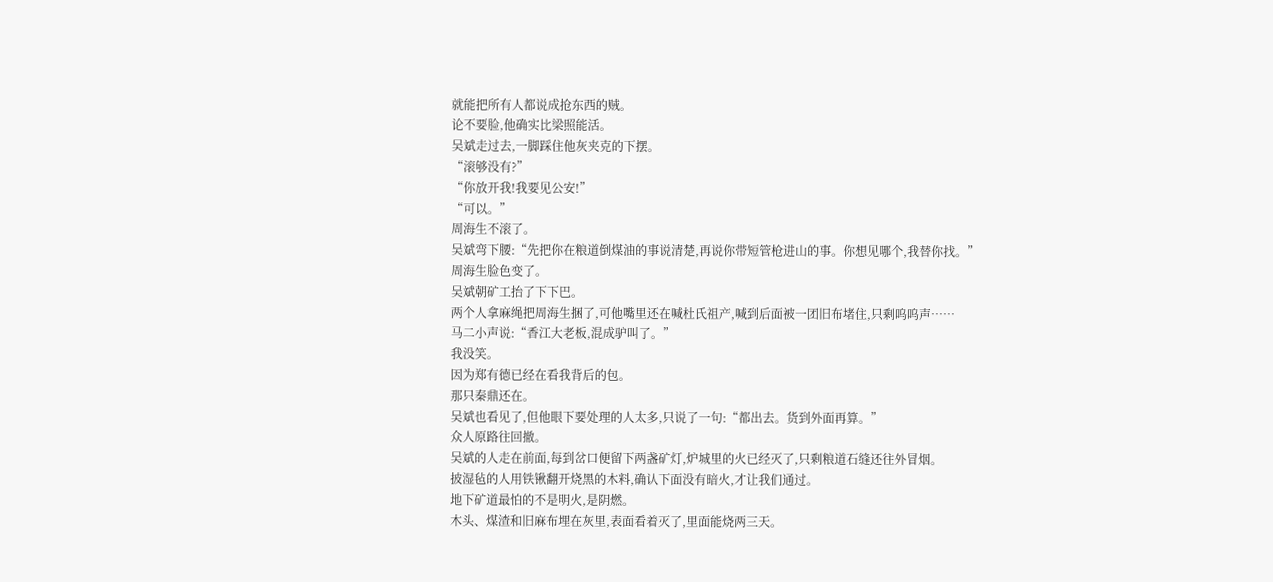就能把所有人都说成抢东西的贼。
论不要脸,他确实比梁照能活。
吴斌走过去,一脚踩住他灰夹克的下摆。
“滚够没有?”
“你放开我!我要见公安!”
“可以。”
周海生不滚了。
吴斌弯下腰:“先把你在粮道倒煤油的事说清楚,再说你带短管枪进山的事。你想见哪个,我替你找。”
周海生脸色变了。
吴斌朝矿工抬了下下巴。
两个人拿麻绳把周海生捆了,可他嘴里还在喊杜氏祖产,喊到后面被一团旧布堵住,只剩呜呜声……
马二小声说:“香江大老板,混成驴叫了。”
我没笑。
因为郑有德已经在看我背后的包。
那只秦鼎还在。
吴斌也看见了,但他眼下要处理的人太多,只说了一句:“都出去。货到外面再算。”
众人原路往回撤。
吴斌的人走在前面,每到岔口便留下两盏矿灯,炉城里的火已经灭了,只剩粮道石缝还往外冒烟。
披湿毡的人用铁锹翻开烧黑的木料,确认下面没有暗火,才让我们通过。
地下矿道最怕的不是明火,是阴燃。
木头、煤渣和旧麻布埋在灰里,表面看着灭了,里面能烧两三天。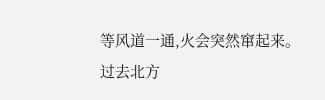等风道一通,火会突然窜起来。
过去北方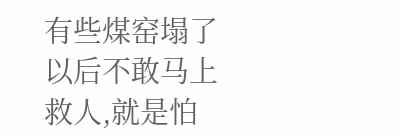有些煤窑塌了以后不敢马上救人,就是怕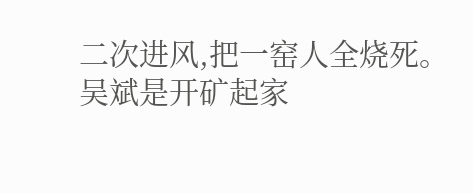二次进风,把一窑人全烧死。
吴斌是开矿起家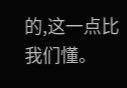的,这一点比我们懂。